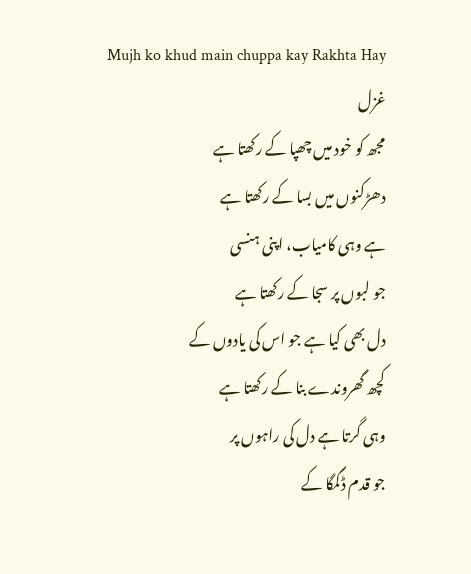Mujh ko khud main chuppa kay Rakhta Hay
غزل
مجھ کو خود میں چھپا کے رکھتا ہے
دھڑکنوں میں بسا کے رکھتا ہے
ہے وہی کامیاب، اپنی ہنسی
جو لبوں پر سجا کے رکھتا ہے
دل بھی کیا ہے جو اس کی یادوں کے
کچھ گھروندے بنا کے رکھتا ہے
وہی گرتا ہے دل کی راہوں پر
جو قدم ڈگمگا کے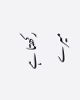رکھتا ہے
میرے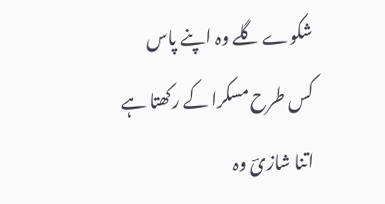شکوے گلے وہ اپنے پاس
کس طرح مسکرا کے رکھتا ہے
اتنا شازیؔ وہ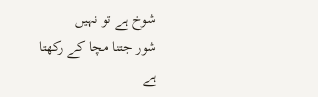شوخ ہے تو نہیں
شور جتنا مچا کے رکھتا ہے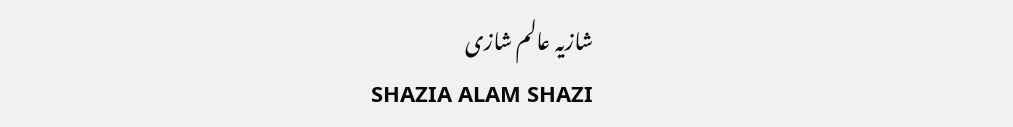شازیہ عالم شازی
SHAZIA ALAM SHAZI